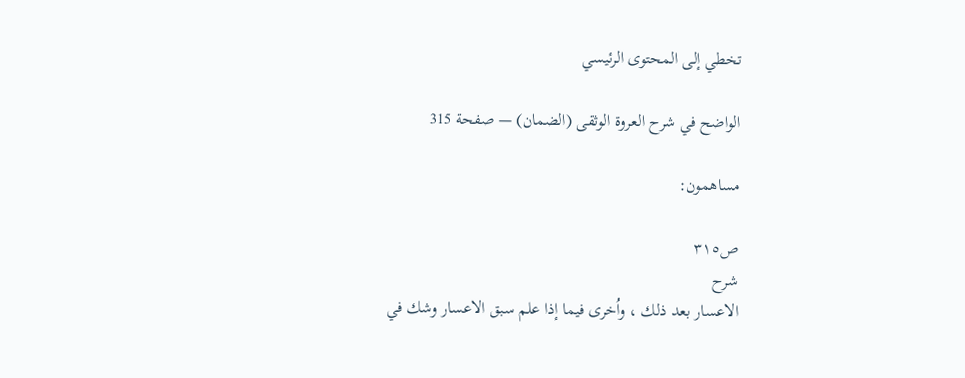تخطي إلى المحتوى الرئيسي

الواضح في شرح العروة الوثقى (الضمان) — صفحة 315

مساهمون:

ص٣١٥
شرح
الاعسار بعد ذلك ، واُخرى فيما إذا علم سبق الاعسار وشك في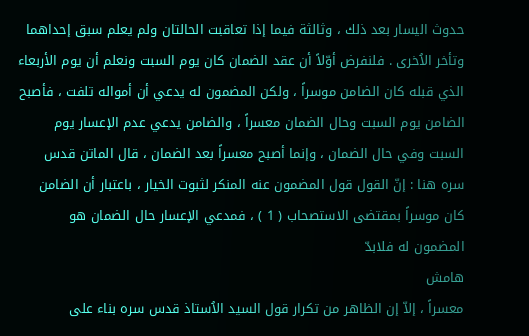حدوث اليسار بعد ذلك ، وثالثة فيما إذا تعاقبت الحالتان ولم يعلم سبق إحداهما وتأخر الاُخرى . فلنفرض أوّلاً أن عقد الضمان كان يوم السبت ونعلم أن يوم الأربعاء الذي قبله كان الضامن موسراً ، ولكن المضمون له يدعي أن أمواله تلفت ، فأصبح الضامن يوم السبت وحال الضمان معسراً ، والضامن يدعي عدم الإعسار يوم السبت وفي حال الضمان ، وإنما أصبح معسراً بعد الضمان ، قال الماتن قدس سره هنا : إنّ القول قول المضمون عنه المنكر لثبوت الخيار ، باعتبار أن الضامن كان موسراً بمقتضى الاستصحاب ( 1 ) ، فمدعي الإعسار حال الضمان هو المضمون له فلابدّ
هامش
معسراً ، إلاّ إن الظاهر من تكرار قول السيد الاُستاذ قدس سره بناء على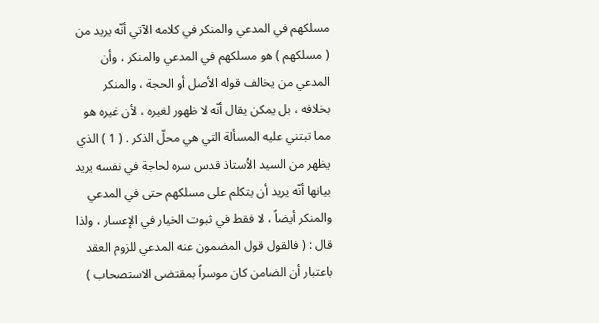مسلكهم في المدعي والمنكر في كلامه الآتي أنّه يريد من ( مسلكهم ) هو مسلكهم في المدعي والمنكر ، وأن المدعي من يخالف قوله الأصل أو الحجة ، والمنكر بخلافه ، بل يمكن يقال أنّه لا ظهور لغيره ، لأن غيره هو مما تبتني عليه المسألة التي هي محلّ الذكر . ( 1 ) الذي يظهر من السيد الاُستاذ قدس سره لحاجة في نفسه يريد بيانها أنّه يريد أن يتكلم على مسلكهم حتى في المدعي والمنكر أيضاً ، لا فقط في ثبوت الخيار في الإعسار ، ولذا قال : ( فالقول قول المضمون عنه المدعي للزوم العقد باعتبار أن الضامن كان موسراً بمقتضى الاستصحاب )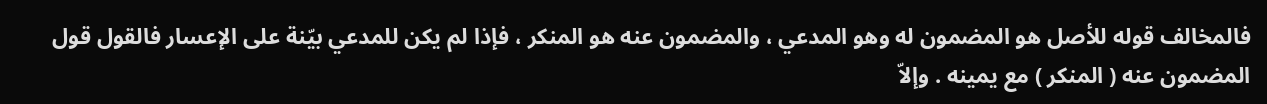فالمخالف قوله للأصل هو المضمون له وهو المدعي ، والمضمون عنه هو المنكر ، فإذا لم يكن للمدعي بيّنة على الإعسار فالقول قول المضمون عنه ( المنكر ) مع يمينه . وإلاّ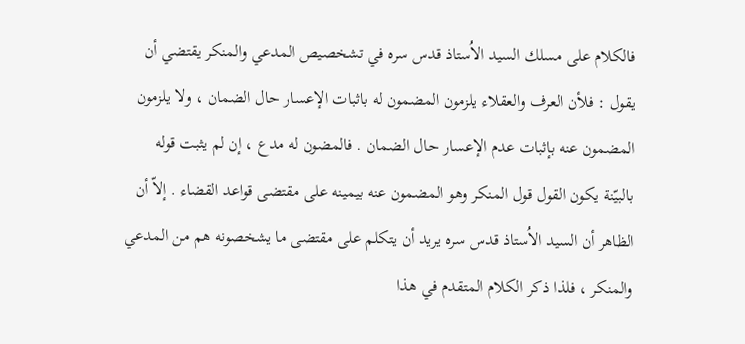فالكلام على مسلك السيد الاُستاذ قدس سره في تشخصيص المدعي والمنكر يقتضي أن يقول : فلأن العرف والعقلاء يلزمون المضمون له باثبات الإعسار حال الضمان ، ولا يلزمون المضمون عنه بإثبات عدم الإعسار حال الضمان . فالمضون له مدع ، إن لم يثبت قوله بالبيّنة يكون القول قول المنكر وهو المضمون عنه بيمينه على مقتضى قواعد القضاء . إلاّ أن الظاهر أن السيد الاُستاذ قدس سره يريد أن يتكلم على مقتضى ما يشخصونه هم من المدعي والمنكر ، فلذا ذكر الكلام المتقدم في هذا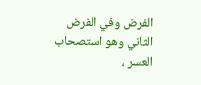الفرض وفي الفرض الثاني وهو استصحاب العسر ،